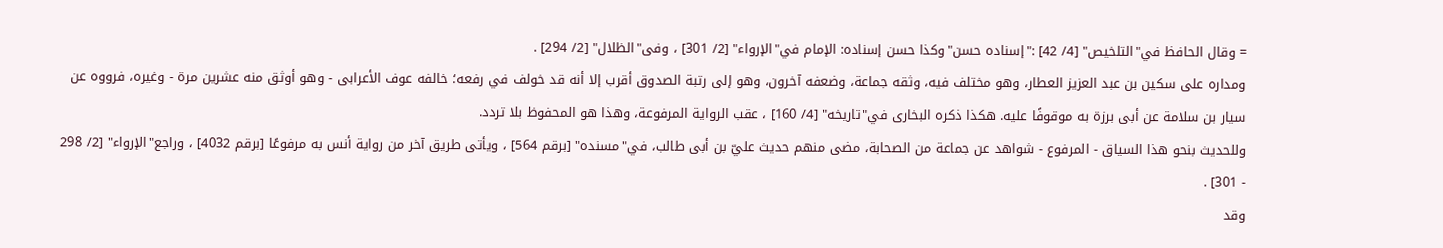= وقال الحافظ في"التلخيص" [4/ 42] :"إسناده حسن"وكذا حسن إسناده: الإمام في"الإرواء" [2/ 301] ، وفى"الظلال" [2/ 294] .
ومداره على سكين بن عبد العزيز العطار، وهو مختلف فيه، وثقه جماعة، وضعفه آخرون، وهو إلى رتبة الصدوق أقرب إلا أنه قد خولف في رفعه؛ خالفه عوف الأعرابى - وهو أوثق منه عشرين مرة - وغيره، فرووه عن سيار بن سلامة عن أبى برزة به موقوفًا عليه. هكذا ذكره البخارى في"تاريخه" [4/ 160] ، عقب الرواية المرفوعة، وهذا هو المحفوظ بلا تردد.
وللحديث بنحو هذا السياق - المرفوع - شواهد عن جماعة من الصحابة، مضى منهم حديث عليّ بن أبى طالب، في"مسنده" [برقم 564] ، ويأتى طريق آخر من رواية أنس به مرفوعًا [برقم 4032] ، وراجع"الإرواء" [2/ 298 - 301] .
وقد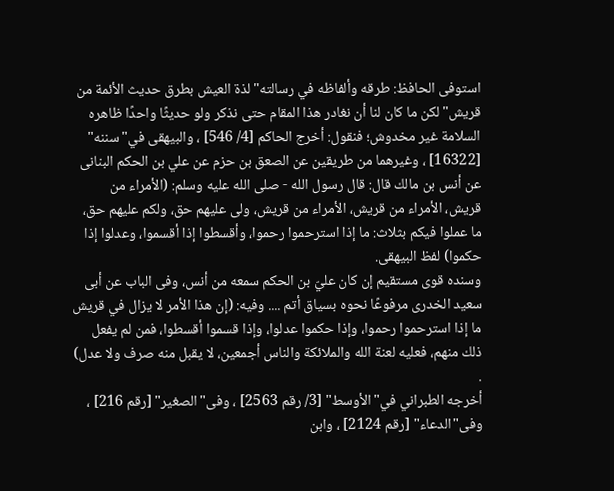استوفى الحافظ: طرقه وألفاظه في رسالته"لذة العيش بطرق حديث الأئمة من قريش"لكن ما كان لنا أن نغادر هذا المقام حتى نذكر ولو حديثًا واحدًا ظاهره السلامة غير مخدوش؛ فنقول: أخرج الحاكم [4/ 546] ، والبيهقى في"سننه" [16322] ، وغيرهما من طريقين عن الصعق بن حزم عن علي بن الحكم البنانى عن أنس بن مالك قال: قال رسول الله - صلى الله عليه وسلم: (الأمراء من قريش، الأمراء من قريش، الأمراء من قريش، ولى عليهم حق، ولكم عليهم حق، ما عملوا فيكم بثلاث: ما إذا استرحموا رحموا، وأقسطوا إذا أقسموا، وعدلوا إذا حكموا) لفظ البيهقى.
وسنده قوى مستقيم إن كان عليّ بن الحكم سمعه من أنس، وفى الباب عن أبى سعيد الخدرى مرفوعًا نحوه بسياق أتم .... وفيه: (إن هذا الأمر لا يزال في قريش ما إذا استرحموا رحموا، وإذا حكموا عدلوا، وإذا قسموا أقسطوا، فمن لم يفعل ذلك منهم، فعليه لعنة الله والملائكة والناس أجمعين، لا يقبل منه صرف ولا عدل) .
أخرجه الطبراني في"الأوسط" [3/ رقم 2563] ، وفى"الصغير" [رقم 216] ، وفى"الدعاء" [رقم 2124] ، وابن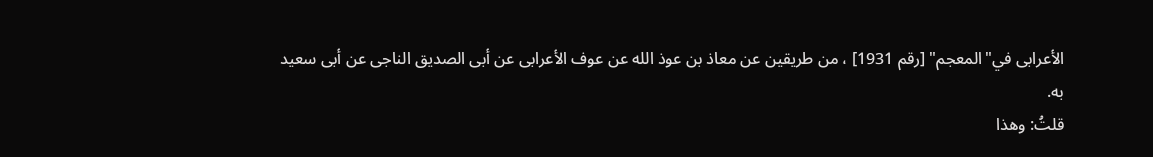الأعرابى في"المعجم" [رقم 1931] ، من طريقين عن معاذ بن عوذ الله عن عوف الأعرابى عن أبى الصديق الناجى عن أبى سعيد به.
قلتُ: وهذا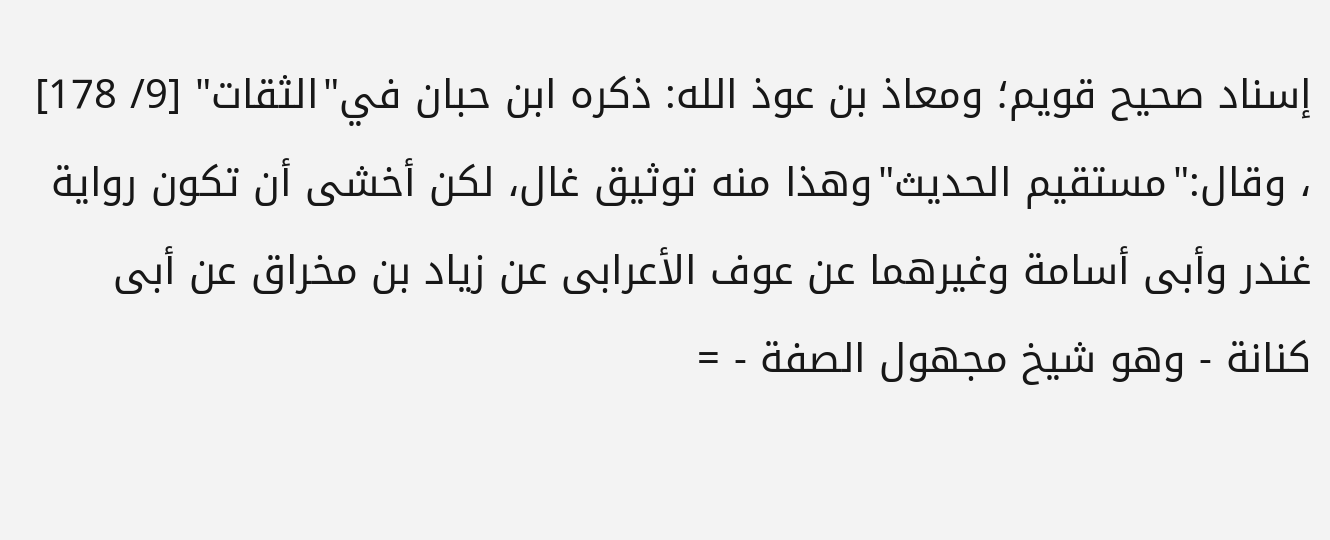إسناد صحيح قويم؛ ومعاذ بن عوذ الله: ذكره ابن حبان في"الثقات" [9/ 178] ، وقال:"مستقيم الحديث"وهذا منه توثيق غال، لكن أخشى أن تكون رواية غندر وأبى أسامة وغيرهما عن عوف الأعرابى عن زياد بن مخراق عن أبى كنانة - وهو شيخ مجهول الصفة - =